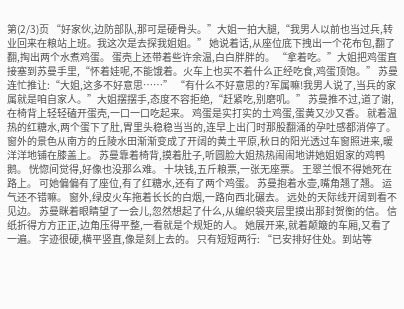第(2/3)页 “好家伙,边防部队,那可是硬骨头。”大姐一拍大腿,“我男人以前也当过兵,转业回来在粮站上班。我这次是去探我姐姐。” 她说着话,从座位底下拽出一个花布包,翻了翻,掏出两个水煮鸡蛋。 蛋壳上还带着些许余温,白白胖胖的。 “拿着吃。”大姐把鸡蛋直接塞到苏曼手里,“怀着娃呢,不能饿着。火车上也买不着什么正经吃食,鸡蛋顶饱。” 苏曼连忙推让:“大姐,这多不好意思……” “有什么不好意思的?军属嘛!我男人说了,当兵的家属就是咱自家人。”大姐摆摆手,态度不容拒绝,“赶紧吃,别磨叽。” 苏曼推不过,道了谢,在椅背上轻轻磕开蛋壳,一口一口吃起来。 鸡蛋是实打实的土鸡蛋,蛋黄又沙又香。 就着温热的红糖水,两个蛋下了肚,胃里头稳稳当当的,连早上出门时那股翻涌的孕吐感都消停了。 窗外的景色从南方的丘陵水田渐渐变成了开阔的黄土平原,秋日的阳光透过车窗照进来,暖洋洋地铺在膝盖上。 苏曼靠着椅背,摸着肚子,听圆脸大姐热热闹闹地讲她姐姐家的鸡鸭鹅。 恍惚间觉得,好像也没那么难。 十块钱,五斤粮票,一张无座票。 王翠兰恨不得她死在路上。 可她偏偏有了座位,有了红糖水,还有了两个鸡蛋。 苏曼抱着水壶,嘴角翘了翘。 运气还不错嘛。 窗外,绿皮火车拖着长长的白烟,一路向西北碾去。 远处的天际线开阔到看不见边。 苏曼眯着眼睛望了一会儿,忽然想起了什么,从编织袋夹层里摸出那封贺衡的信。 信纸折得方方正正,边角压得平整,一看就是个规矩的人。 她展开来,就着颠簸的车厢,又看了一遍。 字迹很硬,横平竖直,像是刻上去的。 只有短短两行: “已安排好住处。到站等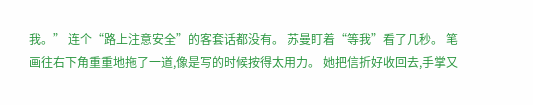我。” 连个“路上注意安全”的客套话都没有。 苏曼盯着“等我”看了几秒。 笔画往右下角重重地拖了一道,像是写的时候按得太用力。 她把信折好收回去,手掌又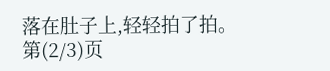落在肚子上,轻轻拍了拍。 第(2/3)页